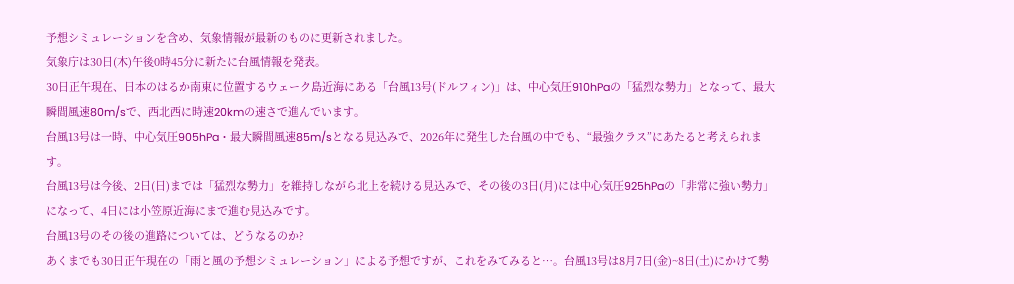予想シミュレーションを含め、気象情報が最新のものに更新されました。
気象庁は30日(木)午後0時45分に新たに台風情報を発表。
30日正午現在、日本のはるか南東に位置するウェーク島近海にある「台風13号(ドルフィン)」は、中心気圧910hPaの「猛烈な勢力」となって、最大瞬間風速80m/sで、西北西に時速20kmの速さで進んでいます。
台風13号は一時、中心気圧905hPa・最大瞬間風速85m/sとなる見込みで、2026年に発生した台風の中でも、“最強クラス”にあたると考えられます。
台風13号は今後、2日(日)までは「猛烈な勢力」を維持しながら北上を続ける見込みで、その後の3日(月)には中心気圧925hPaの「非常に強い勢力」になって、4日には小笠原近海にまで進む見込みです。
台風13号のその後の進路については、どうなるのか?
あくまでも30日正午現在の「雨と風の予想シミュレーション」による予想ですが、これをみてみると…。台風13号は8月7日(金)~8日(土)にかけて勢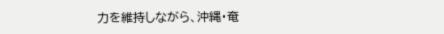力を維持しながら、沖縄・奄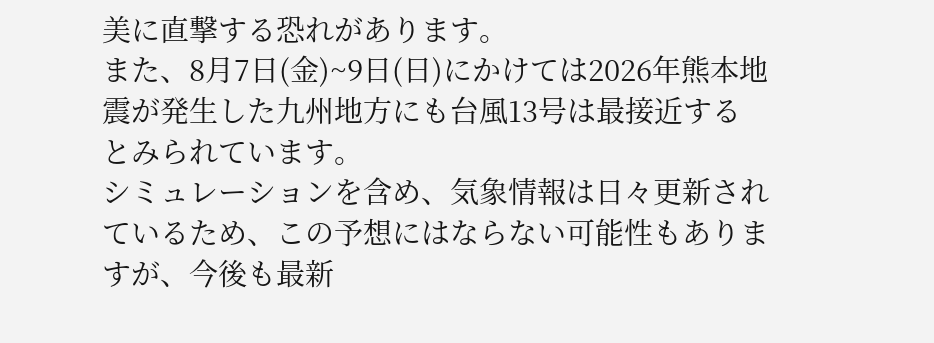美に直撃する恐れがあります。
また、8月7日(金)~9日(日)にかけては2026年熊本地震が発生した九州地方にも台風13号は最接近するとみられています。
シミュレーションを含め、気象情報は日々更新されているため、この予想にはならない可能性もありますが、今後も最新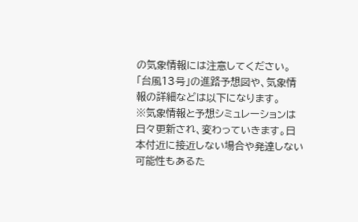の気象情報には注意してください。
「台風13号」の進路予想図や、気象情報の詳細などは以下になります。
※気象情報と予想シミュレーションは日々更新され、変わっていきます。日本付近に接近しない場合や発達しない可能性もあるた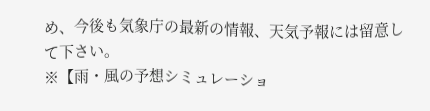め、今後も気象庁の最新の情報、天気予報には留意して下さい。
※【雨・風の予想シミュレーショ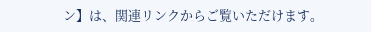ン】は、関連リンクからご覧いただけます。